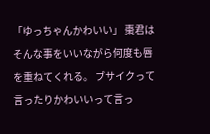「ゆっちゃんかわいい」 棗君はそんな事をいいながら何度も唇を重ねてくれる。 ブサイクって言ったりかわいいって言っ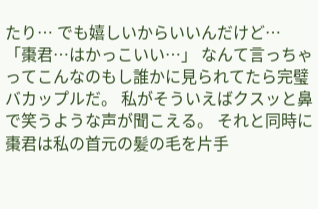たり… でも嬉しいからいいんだけど… 「棗君…はかっこいい…」 なんて言っちゃってこんなのもし誰かに見られてたら完璧バカップルだ。 私がそういえばクスッと鼻で笑うような声が聞こえる。 それと同時に棗君は私の首元の髪の毛を片手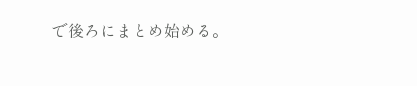で後ろにまとめ始める。